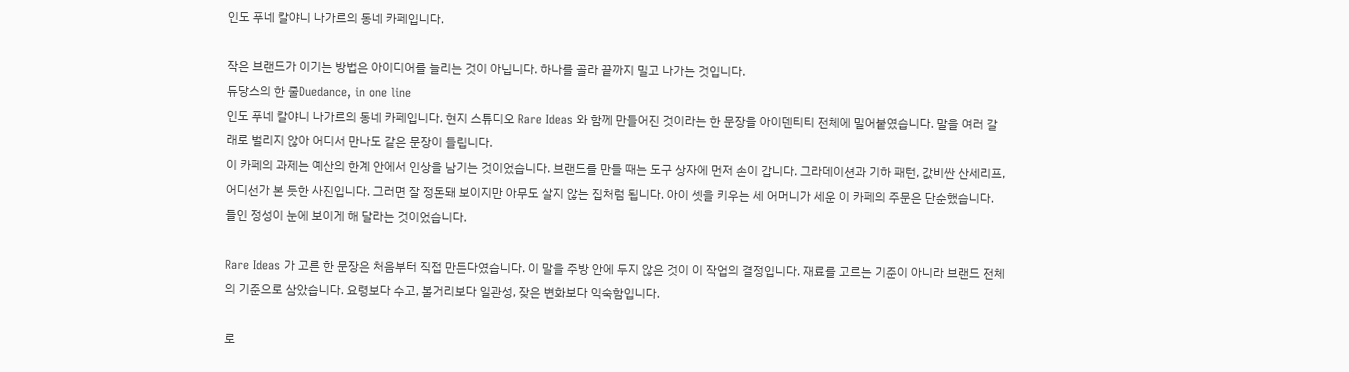인도 푸네 칼야니 나가르의 동네 카페입니다.

작은 브랜드가 이기는 방법은 아이디어를 늘리는 것이 아닙니다. 하나를 골라 끝까지 밀고 나가는 것입니다.
듀당스의 한 줄Duedance, in one line
인도 푸네 칼야니 나가르의 동네 카페입니다. 현지 스튜디오 Rare Ideas 와 함께 만들어진 것이라는 한 문장을 아이덴티티 전체에 밀어붙였습니다. 말을 여러 갈래로 벌리지 않아 어디서 만나도 같은 문장이 들립니다.
이 카페의 과제는 예산의 한계 안에서 인상을 남기는 것이었습니다. 브랜드를 만들 때는 도구 상자에 먼저 손이 갑니다. 그라데이션과 기하 패턴, 값비싼 산세리프, 어디선가 본 듯한 사진입니다. 그러면 잘 정돈돼 보이지만 아무도 살지 않는 집처럼 됩니다. 아이 셋을 키우는 세 어머니가 세운 이 카페의 주문은 단순했습니다. 들인 정성이 눈에 보이게 해 달라는 것이었습니다.

Rare Ideas 가 고른 한 문장은 처음부터 직접 만든다였습니다. 이 말을 주방 안에 두지 않은 것이 이 작업의 결정입니다. 재료를 고르는 기준이 아니라 브랜드 전체의 기준으로 삼았습니다. 요령보다 수고, 볼거리보다 일관성, 잦은 변화보다 익숙함입니다.

로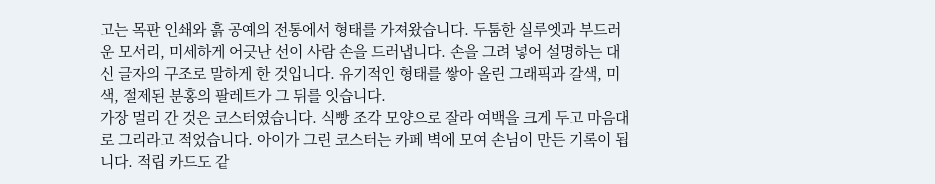고는 목판 인쇄와 흙 공예의 전통에서 형태를 가져왔습니다. 두툼한 실루엣과 부드러운 모서리, 미세하게 어긋난 선이 사람 손을 드러냅니다. 손을 그려 넣어 설명하는 대신 글자의 구조로 말하게 한 것입니다. 유기적인 형태를 쌓아 올린 그래픽과 갈색, 미색, 절제된 분홍의 팔레트가 그 뒤를 잇습니다.
가장 멀리 간 것은 코스터였습니다. 식빵 조각 모양으로 잘라 여백을 크게 두고 마음대로 그리라고 적었습니다. 아이가 그린 코스터는 카페 벽에 모여 손님이 만든 기록이 됩니다. 적립 카드도 같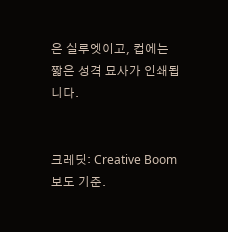은 실루엣이고, 컵에는 짧은 성격 묘사가 인쇄됩니다.


크레딧: Creative Boom 보도 기준.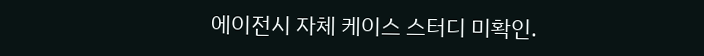에이전시 자체 케이스 스터디 미확인.